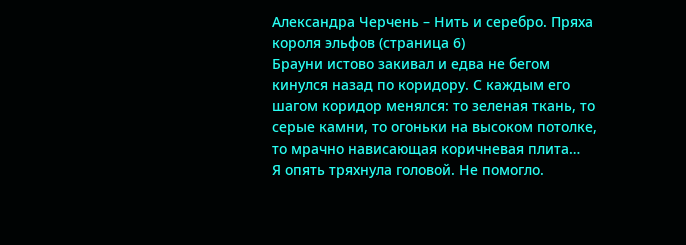Александра Черчень – Нить и серебро. Пряха короля эльфов (страница 6)
Брауни истово закивал и едва не бегом кинулся назад по коридору. С каждым его шагом коридор менялся: то зеленая ткань, то серые камни, то огоньки на высоком потолке, то мрачно нависающая коричневая плита…
Я опять тряхнула головой. Не помогло.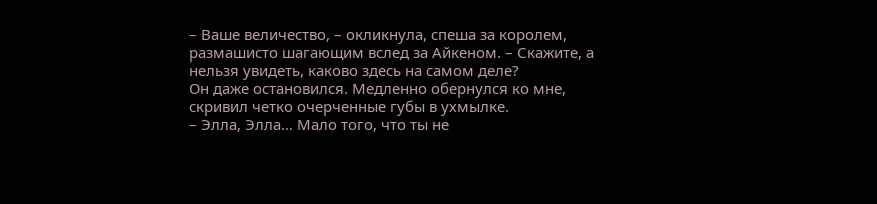– Ваше величество, – окликнула, спеша за королем, размашисто шагающим вслед за Айкеном. – Скажите, а нельзя увидеть, каково здесь на самом деле?
Он даже остановился. Медленно обернулся ко мне, скривил четко очерченные губы в ухмылке.
– Элла, Элла… Мало того, что ты не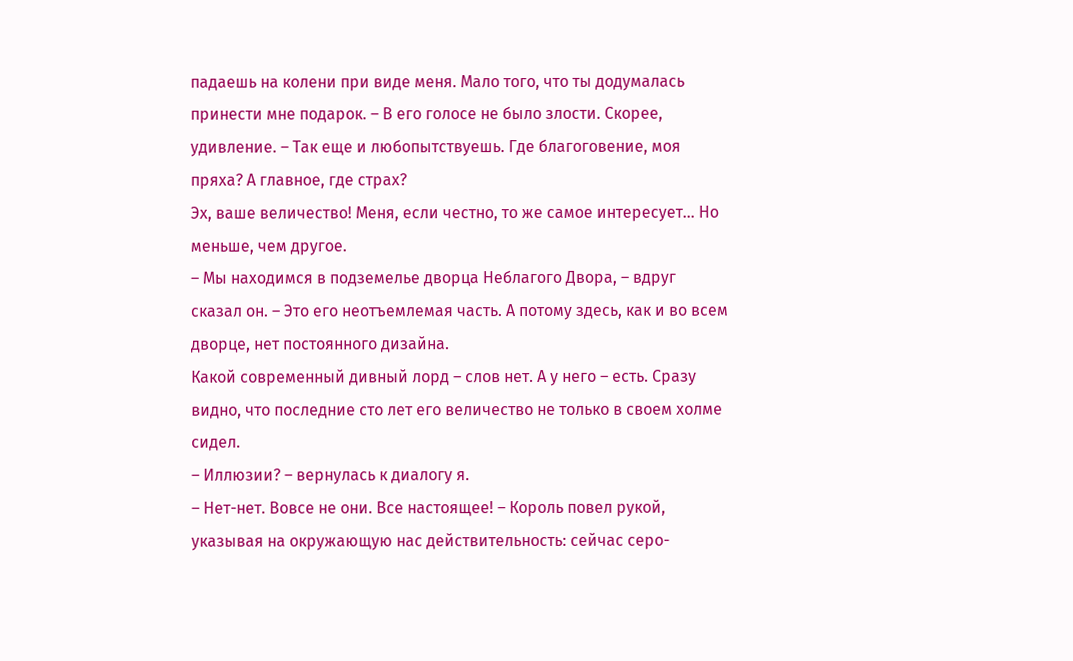падаешь на колени при виде меня. Мало того, что ты додумалась принести мне подарок. – В его голосе не было злости. Скорее, удивление. – Так еще и любопытствуешь. Где благоговение, моя пряха? А главное, где страх?
Эх, ваше величество! Меня, если честно, то же самое интересует… Но меньше, чем другое.
– Мы находимся в подземелье дворца Неблагого Двора, – вдруг сказал он. – Это его неотъемлемая часть. А потому здесь, как и во всем дворце, нет постоянного дизайна.
Какой современный дивный лорд – слов нет. А у него – есть. Сразу видно, что последние сто лет его величество не только в своем холме сидел.
– Иллюзии? – вернулась к диалогу я.
– Нет-нет. Вовсе не они. Все настоящее! – Король повел рукой, указывая на окружающую нас действительность: сейчас серо-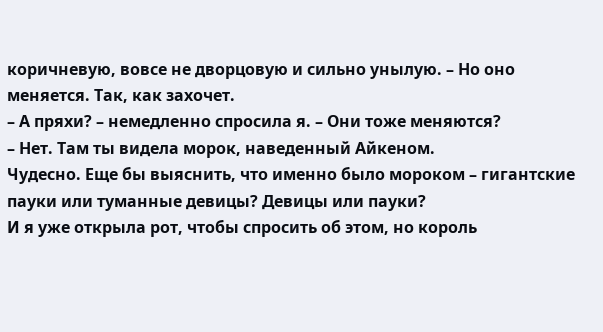коричневую, вовсе не дворцовую и сильно унылую. – Но оно меняется. Так, как захочет.
– А пряхи? – немедленно спросила я. – Они тоже меняются?
– Нет. Там ты видела морок, наведенный Айкеном.
Чудесно. Еще бы выяснить, что именно было мороком – гигантские пауки или туманные девицы? Девицы или пауки?
И я уже открыла рот, чтобы спросить об этом, но король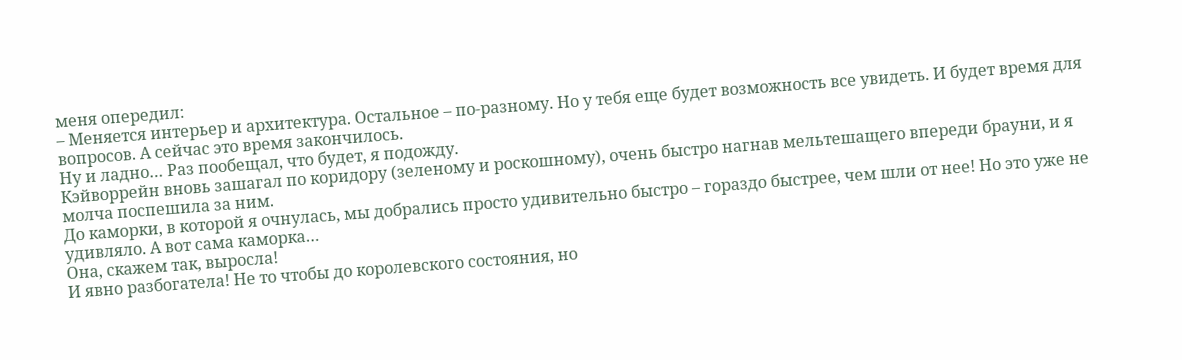меня опередил:
– Меняется интерьер и архитектура. Остальное – по-разному. Но у тебя еще будет возможность все увидеть. И будет время для вопросов. А сейчас это время закончилось.
Ну и ладно… Раз пообещал, что будет, я подожду.
Кэйворрейн вновь зашагал по коридору (зеленому и роскошному), очень быстро нагнав мельтешащего впереди брауни, и я молча поспешила за ним.
До каморки, в которой я очнулась, мы добрались просто удивительно быстро – гораздо быстрее, чем шли от нее! Но это уже не удивляло. А вот сама каморка…
Она, скажем так, выросла!
И явно разбогатела! Не то чтобы до королевского состояния, но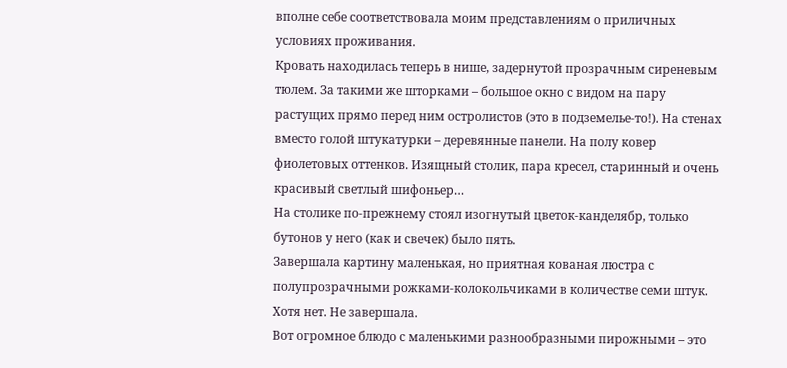вполне себе соответствовала моим представлениям о приличных условиях проживания.
Кровать находилась теперь в нише, задернутой прозрачным сиреневым тюлем. За такими же шторками – большое окно с видом на пару растущих прямо перед ним остролистов (это в подземелье-то!). На стенах вместо голой штукатурки – деревянные панели. На полу ковер фиолетовых оттенков. Изящный столик, пара кресел, старинный и очень красивый светлый шифоньер…
На столике по-прежнему стоял изогнутый цветок-канделябр, только бутонов у него (как и свечек) было пять.
Завершала картину маленькая, но приятная кованая люстра с полупрозрачными рожками-колокольчиками в количестве семи штук. Хотя нет. Не завершала.
Вот огромное блюдо с маленькими разнообразными пирожными – это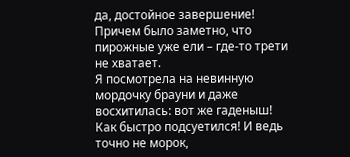да, достойное завершение! Причем было заметно, что пирожные уже ели – где-то трети не хватает.
Я посмотрела на невинную мордочку брауни и даже восхитилась: вот же гаденыш! Как быстро подсуетился! И ведь точно не морок,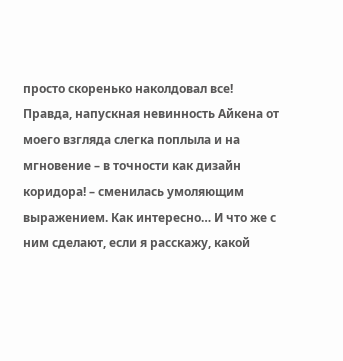просто скоренько наколдовал все!
Правда, напускная невинность Айкена от моего взгляда слегка поплыла и на мгновение – в точности как дизайн коридора! – сменилась умоляющим выражением. Как интересно… И что же с ним сделают, если я расскажу, какой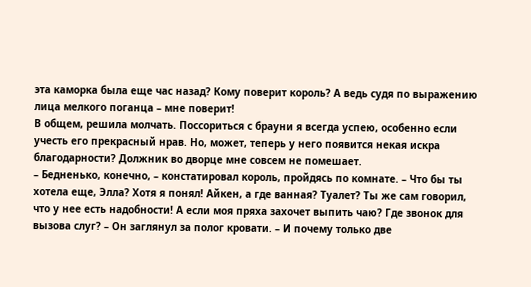эта каморка была еще час назад? Кому поверит король? А ведь судя по выражению лица мелкого поганца – мне поверит!
В общем, решила молчать. Поссориться с брауни я всегда успею, особенно если учесть его прекрасный нрав. Но, может, теперь у него появится некая искра благодарности? Должник во дворце мне совсем не помешает.
– Бедненько, конечно, – констатировал король, пройдясь по комнате. – Что бы ты хотела еще, Элла? Хотя я понял! Айкен, а где ванная? Туалет? Ты же сам говорил, что у нее есть надобности! А если моя пряха захочет выпить чаю? Где звонок для вызова слуг? – Он заглянул за полог кровати. – И почему только две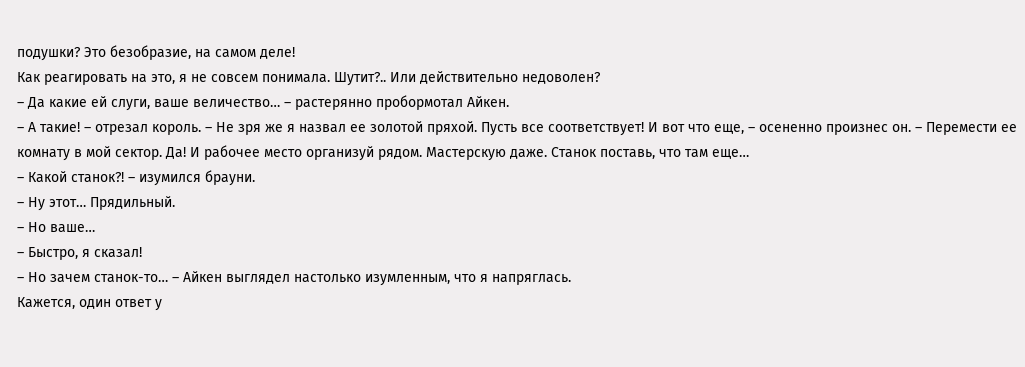подушки? Это безобразие, на самом деле!
Как реагировать на это, я не совсем понимала. Шутит?.. Или действительно недоволен?
– Да какие ей слуги, ваше величество… – растерянно пробормотал Айкен.
– А такие! – отрезал король. – Не зря же я назвал ее золотой пряхой. Пусть все соответствует! И вот что еще, – осененно произнес он. – Перемести ее комнату в мой сектор. Да! И рабочее место организуй рядом. Мастерскую даже. Станок поставь, что там еще…
– Какой станок?! – изумился брауни.
– Ну этот… Прядильный.
– Но ваше…
– Быстро, я сказал!
– Но зачем станок-то… – Айкен выглядел настолько изумленным, что я напряглась.
Кажется, один ответ у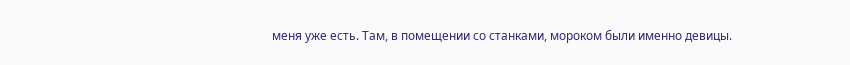меня уже есть. Там, в помещении со станками, мороком были именно девицы.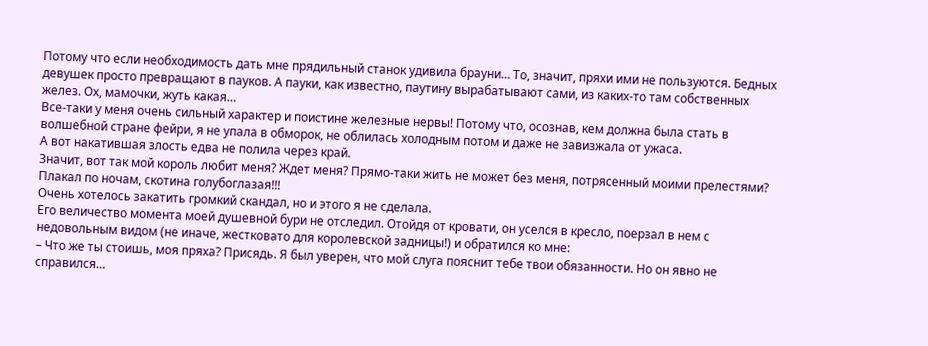Потому что если необходимость дать мне прядильный станок удивила брауни… То, значит, пряхи ими не пользуются. Бедных девушек просто превращают в пауков. А пауки, как известно, паутину вырабатывают сами, из каких-то там собственных желез. Ох, мамочки, жуть какая…
Все-таки у меня очень сильный характер и поистине железные нервы! Потому что, осознав, кем должна была стать в волшебной стране фейри, я не упала в обморок, не облилась холодным потом и даже не завизжала от ужаса.
А вот накатившая злость едва не полила через край.
Значит, вот так мой король любит меня? Ждет меня? Прямо-таки жить не может без меня, потрясенный моими прелестями? Плакал по ночам, скотина голубоглазая!!!
Очень хотелось закатить громкий скандал, но и этого я не сделала.
Его величество момента моей душевной бури не отследил. Отойдя от кровати, он уселся в кресло, поерзал в нем с недовольным видом (не иначе, жестковато для королевской задницы!) и обратился ко мне:
– Что же ты стоишь, моя пряха? Присядь. Я был уверен, что мой слуга пояснит тебе твои обязанности. Но он явно не справился…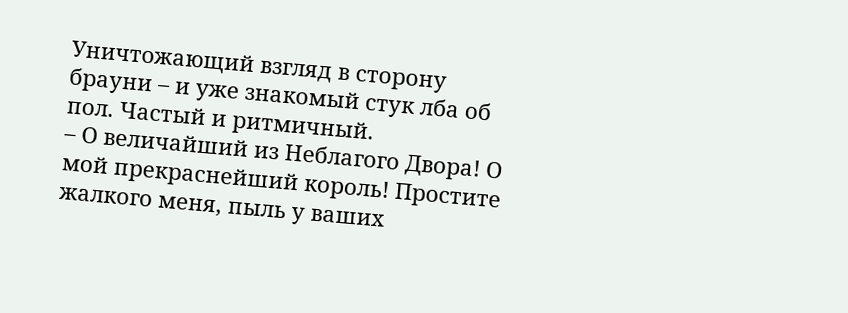Уничтожающий взгляд в сторону брауни – и уже знакомый стук лба об пол. Частый и ритмичный.
– О величайший из Неблагого Двора! О мой прекраснейший король! Простите жалкого меня, пыль у ваших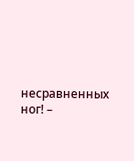несравненных ног! –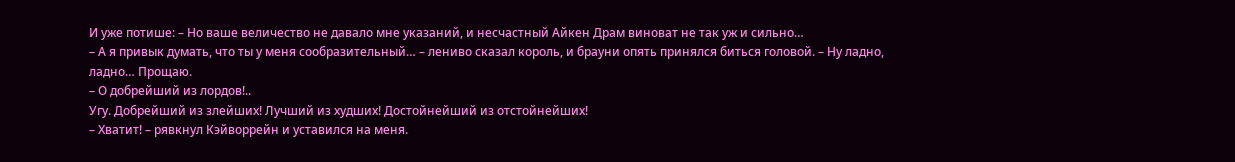И уже потише: – Но ваше величество не давало мне указаний, и несчастный Айкен Драм виноват не так уж и сильно…
– А я привык думать, что ты у меня сообразительный… – лениво сказал король, и брауни опять принялся биться головой. – Ну ладно, ладно… Прощаю.
– О добрейший из лордов!..
Угу. Добрейший из злейших! Лучший из худших! Достойнейший из отстойнейших!
– Хватит! – рявкнул Кэйворрейн и уставился на меня.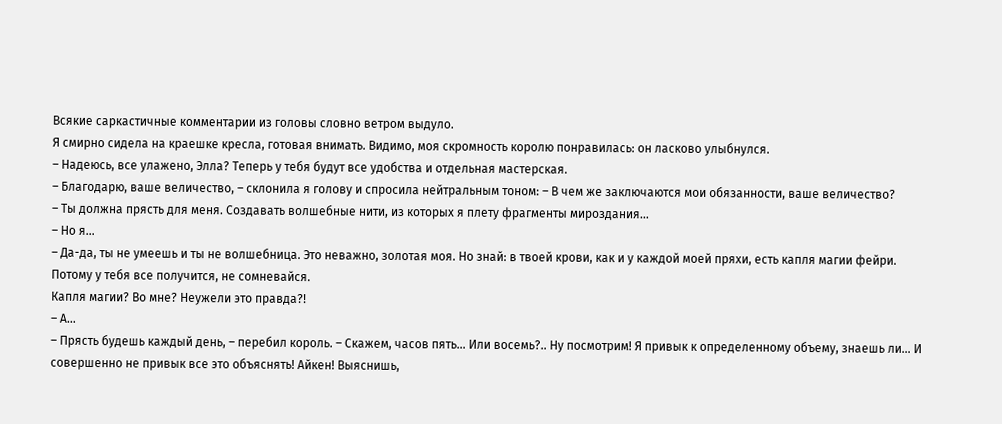Всякие саркастичные комментарии из головы словно ветром выдуло.
Я смирно сидела на краешке кресла, готовая внимать. Видимо, моя скромность королю понравилась: он ласково улыбнулся.
– Надеюсь, все улажено, Элла? Теперь у тебя будут все удобства и отдельная мастерская.
– Благодарю, ваше величество, – склонила я голову и спросила нейтральным тоном: – В чем же заключаются мои обязанности, ваше величество?
– Ты должна прясть для меня. Создавать волшебные нити, из которых я плету фрагменты мироздания…
– Но я…
– Да-да, ты не умеешь и ты не волшебница. Это неважно, золотая моя. Но знай: в твоей крови, как и у каждой моей пряхи, есть капля магии фейри. Потому у тебя все получится, не сомневайся.
Капля магии? Во мне? Неужели это правда?!
– А…
– Прясть будешь каждый день, – перебил король. – Скажем, часов пять… Или восемь?.. Ну посмотрим! Я привык к определенному объему, знаешь ли… И совершенно не привык все это объяснять! Айкен! Выяснишь,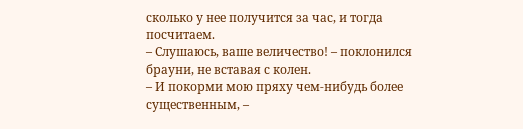сколько у нее получится за час, и тогда посчитаем.
– Слушаюсь, ваше величество! – поклонился брауни, не вставая с колен.
– И покорми мою пряху чем-нибудь более существенным, –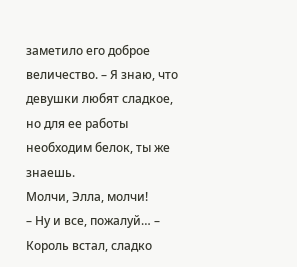заметило его доброе величество. – Я знаю, что девушки любят сладкое, но для ее работы необходим белок, ты же знаешь.
Молчи, Элла, молчи!
– Ну и все, пожалуй… – Король встал, сладко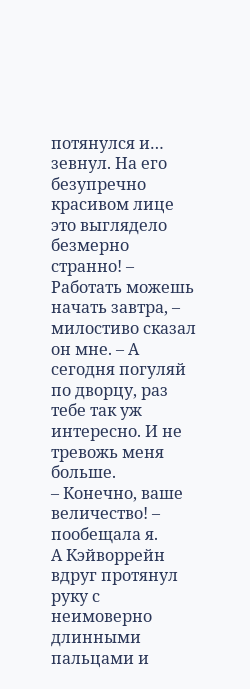потянулся и… зевнул. На его безупречно красивом лице это выглядело безмерно странно! – Работать можешь начать завтра, – милостиво сказал он мне. – А сегодня погуляй по дворцу, раз тебе так уж интересно. И не тревожь меня больше.
– Конечно, ваше величество! – пообещала я.
А Кэйворрейн вдруг протянул руку с неимоверно длинными пальцами и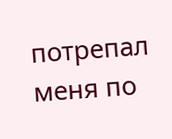потрепал меня по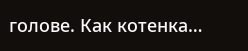голове. Как котенка…